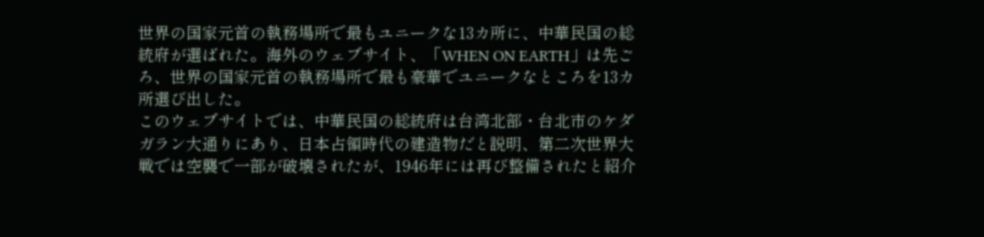世界の国家元首の執務場所で最もユニークな13カ所に、中華民国の総統府が選ばれた。海外のウェブサイト、「WHEN ON EARTH」は先ごろ、世界の国家元首の執務場所で最も豪華でユニークなところを13カ所選び出した。
このウェブサイトでは、中華民国の総統府は台湾北部・台北市のケダガラン大通りにあり、日本占領時代の建造物だと説明、第二次世界大戦では空襲で一部が破壊されたが、1946年には再び整備されたと紹介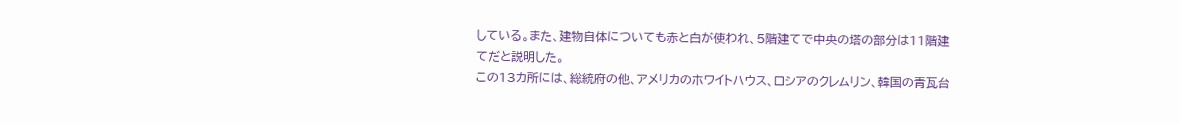している。また、建物自体についても赤と白が使われ、5階建てで中央の塔の部分は11階建てだと説明した。
この13カ所には、総統府の他、アメリカのホワイトハウス、ロシアのクレムリン、韓国の青瓦台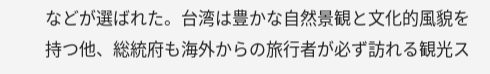などが選ばれた。台湾は豊かな自然景観と文化的風貌を持つ他、総統府も海外からの旅行者が必ず訪れる観光ス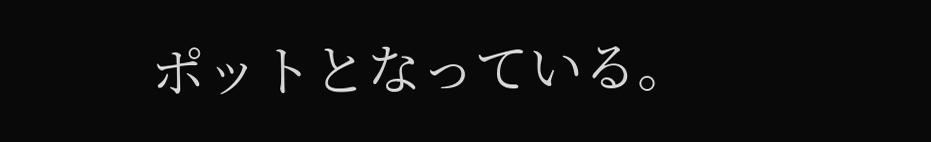ポットとなっている。